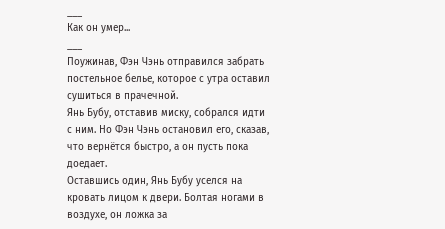___
Как он умер...
___
Поужинав, Фэн Чэнь отправился забрать постельное белье, которое с утра оставил сушиться в прачечной.
Янь Бубу, отставив миску, собрался идти с ним. Но Фэн Чэнь остановил его, сказав, что вернётся быстро, а он пусть пока доедает.
Оставшись один, Янь Бубу уселся на кровать лицом к двери. Болтая ногами в воздухе, он ложка за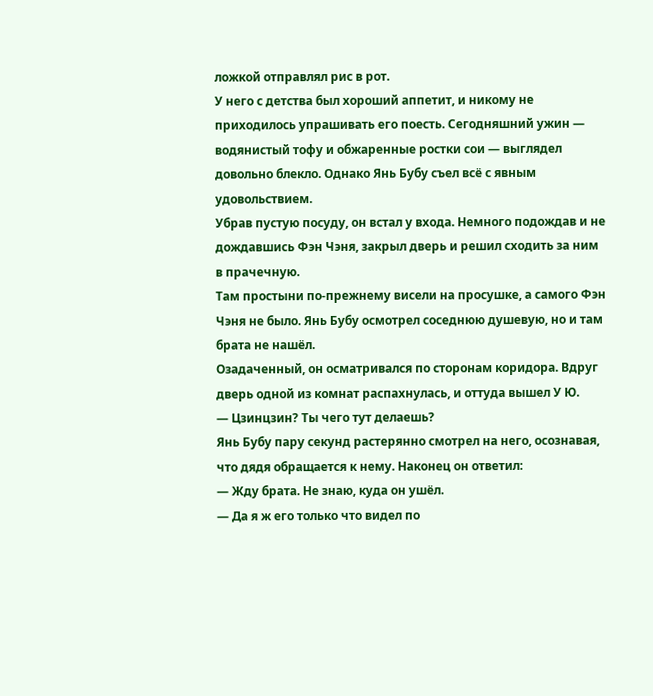ложкой отправлял рис в рот.
У него с детства был хороший аппетит, и никому не приходилось упрашивать его поесть. Сегодняшний ужин — водянистый тофу и обжаренные ростки сои — выглядел довольно блекло. Однако Янь Бубу съел всё с явным удовольствием.
Убрав пустую посуду, он встал у входа. Немного подождав и не дождавшись Фэн Чэня, закрыл дверь и решил сходить за ним в прачечную.
Там простыни по-прежнему висели на просушке, а самого Фэн Чэня не было. Янь Бубу осмотрел соседнюю душевую, но и там брата не нашёл.
Озадаченный, он осматривался по сторонам коридора. Вдруг дверь одной из комнат распахнулась, и оттуда вышел У Ю.
— Цзинцзин? Ты чего тут делаешь?
Янь Бубу пару секунд растерянно смотрел на него, осознавая, что дядя обращается к нему. Наконец он ответил:
— Жду брата. Не знаю, куда он ушёл.
— Да я ж его только что видел по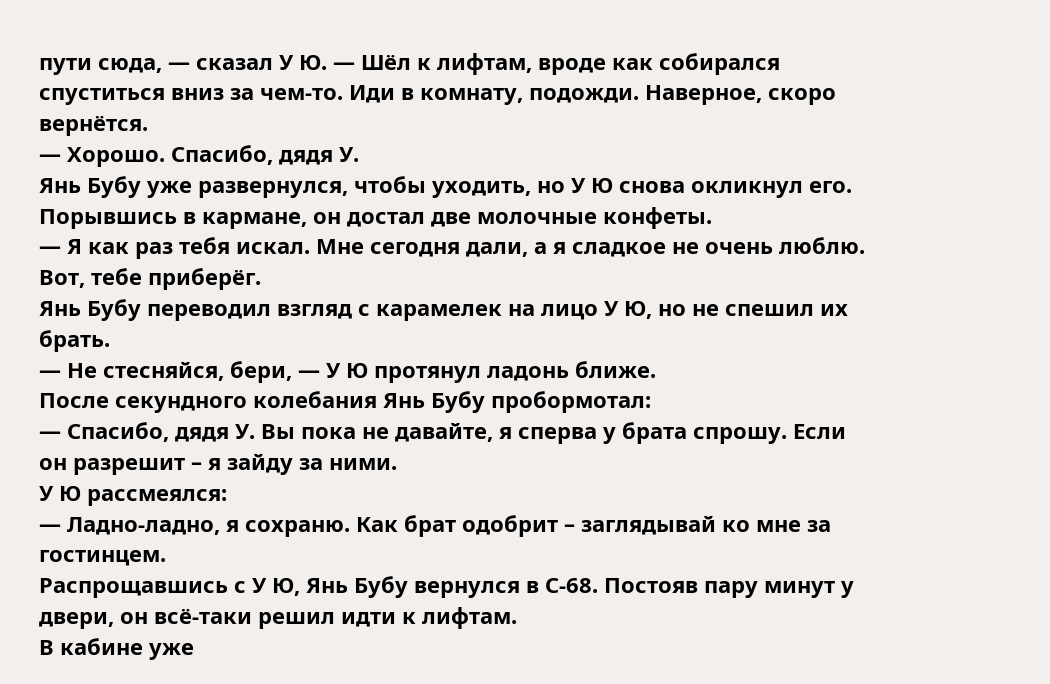пути сюда, — сказал У Ю. — Шёл к лифтам, вроде как собирался спуститься вниз за чем-то. Иди в комнату, подожди. Наверное, скоро вернётся.
— Хорошо. Спасибо, дядя У.
Янь Бубу уже развернулся, чтобы уходить, но У Ю снова окликнул его. Порывшись в кармане, он достал две молочные конфеты.
— Я как раз тебя искал. Мне сегодня дали, а я сладкое не очень люблю. Вот, тебе приберёг.
Янь Бубу переводил взгляд с карамелек на лицо У Ю, но не спешил их брать.
— Не стесняйся, бери, — У Ю протянул ладонь ближе.
После секундного колебания Янь Бубу пробормотал:
— Спасибо, дядя У. Вы пока не давайте, я сперва у брата спрошу. Если он разрешит – я зайду за ними.
У Ю рассмеялся:
— Ладно-ладно, я сохраню. Как брат одобрит – заглядывай ко мне за гостинцем.
Распрощавшись с У Ю, Янь Бубу вернулся в С-68. Постояв пару минут у двери, он всё-таки решил идти к лифтам.
В кабине уже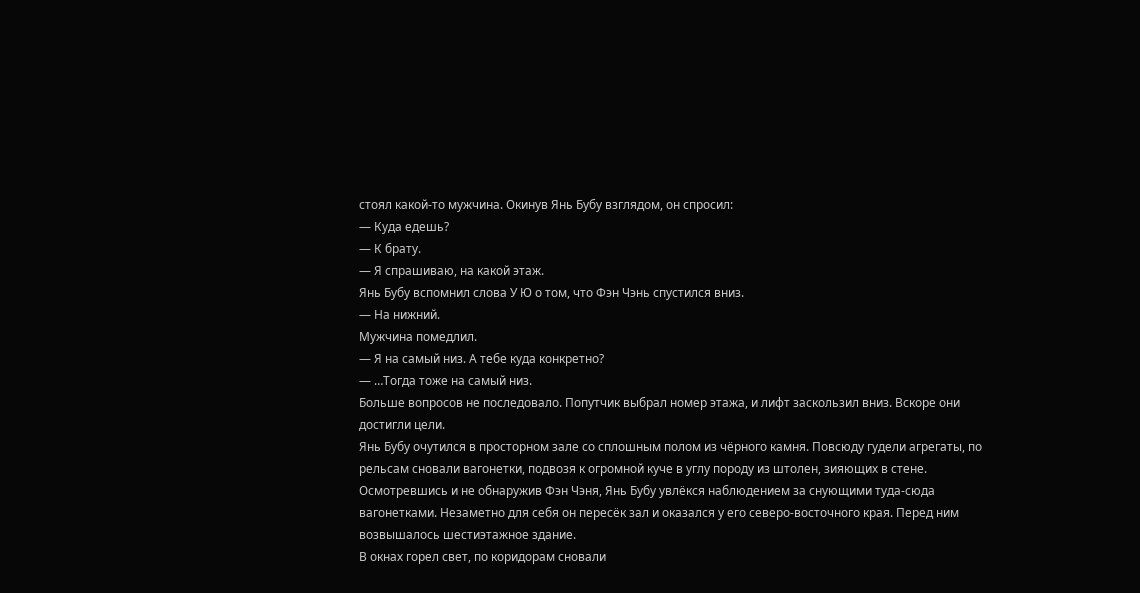стоял какой-то мужчина. Окинув Янь Бубу взглядом, он спросил:
— Куда едешь?
— К брату.
— Я спрашиваю, на какой этаж.
Янь Бубу вспомнил слова У Ю о том, что Фэн Чэнь спустился вниз.
— На нижний.
Мужчина помедлил.
— Я на самый низ. А тебе куда конкретно?
— …Тогда тоже на самый низ.
Больше вопросов не последовало. Попутчик выбрал номер этажа, и лифт заскользил вниз. Вскоре они достигли цели.
Янь Бубу очутился в просторном зале со сплошным полом из чёрного камня. Повсюду гудели агрегаты, по рельсам сновали вагонетки, подвозя к огромной куче в углу породу из штолен, зияющих в стене.
Осмотревшись и не обнаружив Фэн Чэня, Янь Бубу увлёкся наблюдением за снующими туда-сюда вагонетками. Незаметно для себя он пересёк зал и оказался у его северо-восточного края. Перед ним возвышалось шестиэтажное здание.
В окнах горел свет, по коридорам сновали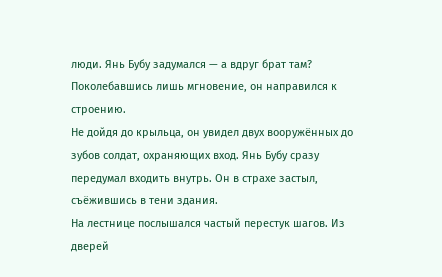люди. Янь Бубу задумался — а вдруг брат там? Поколебавшись лишь мгновение, он направился к строению.
Не дойдя до крыльца, он увидел двух вооружённых до зубов солдат, охраняющих вход. Янь Бубу сразу передумал входить внутрь. Он в страхе застыл, съёжившись в тени здания.
На лестнице послышался частый перестук шагов. Из дверей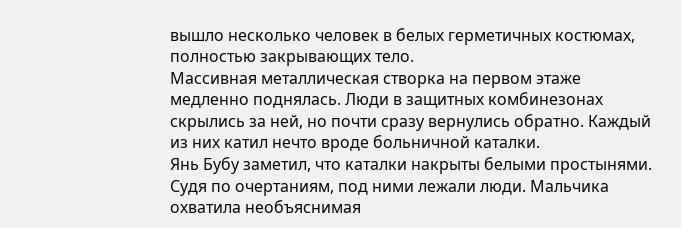вышло несколько человек в белых герметичных костюмах, полностью закрывающих тело.
Массивная металлическая створка на первом этаже медленно поднялась. Люди в защитных комбинезонах скрылись за ней, но почти сразу вернулись обратно. Каждый из них катил нечто вроде больничной каталки.
Янь Бубу заметил, что каталки накрыты белыми простынями. Судя по очертаниям, под ними лежали люди. Мальчика охватила необъяснимая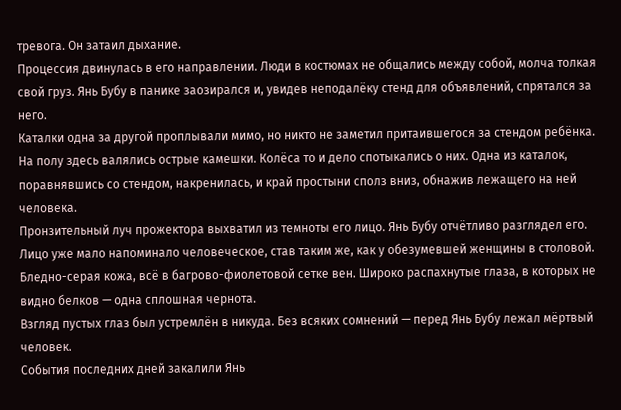тревога. Он затаил дыхание.
Процессия двинулась в его направлении. Люди в костюмах не общались между собой, молча толкая свой груз. Янь Бубу в панике заозирался и, увидев неподалёку стенд для объявлений, спрятался за него.
Каталки одна за другой проплывали мимо, но никто не заметил притаившегося за стендом ребёнка.
На полу здесь валялись острые камешки. Колёса то и дело спотыкались о них. Одна из каталок, поравнявшись со стендом, накренилась, и край простыни сполз вниз, обнажив лежащего на ней человека.
Пронзительный луч прожектора выхватил из темноты его лицо. Янь Бубу отчётливо разглядел его.
Лицо уже мало напоминало человеческое, став таким же, как у обезумевшей женщины в столовой. Бледно-серая кожа, всё в багрово-фиолетовой сетке вен. Широко распахнутые глаза, в которых не видно белков — одна сплошная чернота.
Взгляд пустых глаз был устремлён в никуда. Без всяких сомнений — перед Янь Бубу лежал мёртвый человек.
События последних дней закалили Янь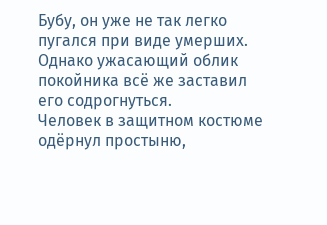Бубу, он уже не так легко пугался при виде умерших. Однако ужасающий облик покойника всё же заставил его содрогнуться.
Человек в защитном костюме одёрнул простыню,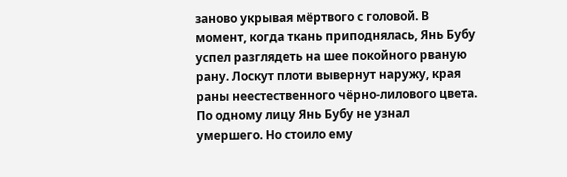заново укрывая мёртвого с головой. В момент, когда ткань приподнялась, Янь Бубу успел разглядеть на шее покойного рваную рану. Лоскут плоти вывернут наружу, края раны неестественного чёрно-лилового цвета.
По одному лицу Янь Бубу не узнал умершего. Но стоило ему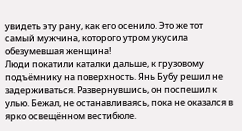увидеть эту рану, как его осенило. Это же тот самый мужчина, которого утром укусила обезумевшая женщина!
Люди покатили каталки дальше, к грузовому подъёмнику на поверхность. Янь Бубу решил не задерживаться. Развернувшись, он поспешил к улью. Бежал, не останавливаясь, пока не оказался в ярко освещённом вестибюле.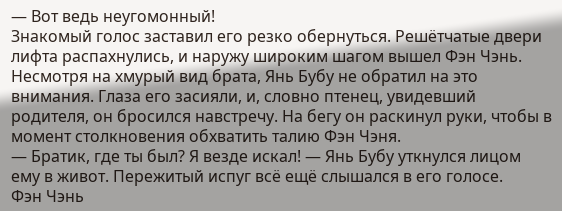— Вот ведь неугомонный!
Знакомый голос заставил его резко обернуться. Решётчатые двери лифта распахнулись, и наружу широким шагом вышел Фэн Чэнь.
Несмотря на хмурый вид брата, Янь Бубу не обратил на это внимания. Глаза его засияли, и, словно птенец, увидевший родителя, он бросился навстречу. На бегу он раскинул руки, чтобы в момент столкновения обхватить талию Фэн Чэня.
— Братик, где ты был? Я везде искал! — Янь Бубу уткнулся лицом ему в живот. Пережитый испуг всё ещё слышался в его голосе.
Фэн Чэнь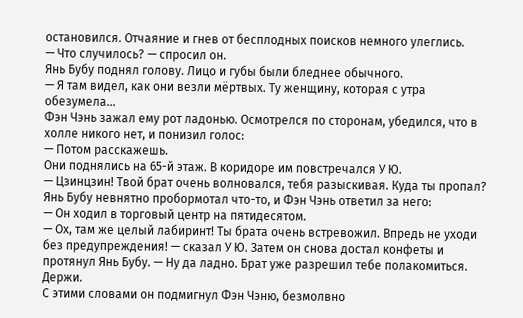остановился. Отчаяние и гнев от бесплодных поисков немного улеглись.
— Что случилось? — спросил он.
Янь Бубу поднял голову. Лицо и губы были бледнее обычного.
— Я там видел, как они везли мёртвых. Ту женщину, которая с утра обезумела…
Фэн Чэнь зажал ему рот ладонью. Осмотрелся по сторонам, убедился, что в холле никого нет, и понизил голос:
— Потом расскажешь.
Они поднялись на 65-й этаж. В коридоре им повстречался У Ю.
— Цзинцзин! Твой брат очень волновался, тебя разыскивая. Куда ты пропал?
Янь Бубу невнятно пробормотал что-то, и Фэн Чэнь ответил за него:
— Он ходил в торговый центр на пятидесятом.
— Ох, там же целый лабиринт! Ты брата очень встревожил. Впредь не уходи без предупреждения! — сказал У Ю. Затем он снова достал конфеты и протянул Янь Бубу. — Ну да ладно. Брат уже разрешил тебе полакомиться. Держи.
С этими словами он подмигнул Фэн Чэню, безмолвно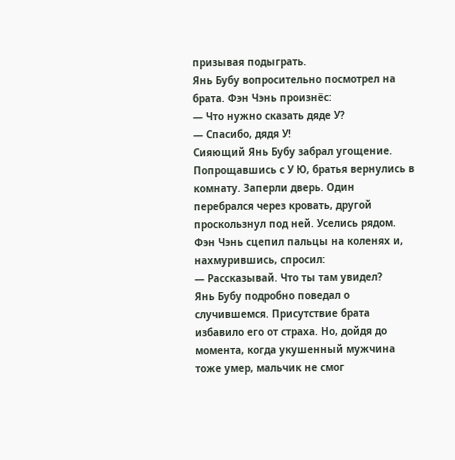призывая подыграть.
Янь Бубу вопросительно посмотрел на брата. Фэн Чэнь произнёс:
— Что нужно сказать дяде У?
— Спасибо, дядя У!
Сияющий Янь Бубу забрал угощение.
Попрощавшись с У Ю, братья вернулись в комнату. Заперли дверь. Один перебрался через кровать, другой проскользнул под ней. Уселись рядом.
Фэн Чэнь сцепил пальцы на коленях и, нахмурившись, спросил:
— Рассказывай. Что ты там увидел?
Янь Бубу подробно поведал о случившемся. Присутствие брата избавило его от страха. Но, дойдя до момента, когда укушенный мужчина тоже умер, мальчик не смог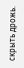скрыть дрожь.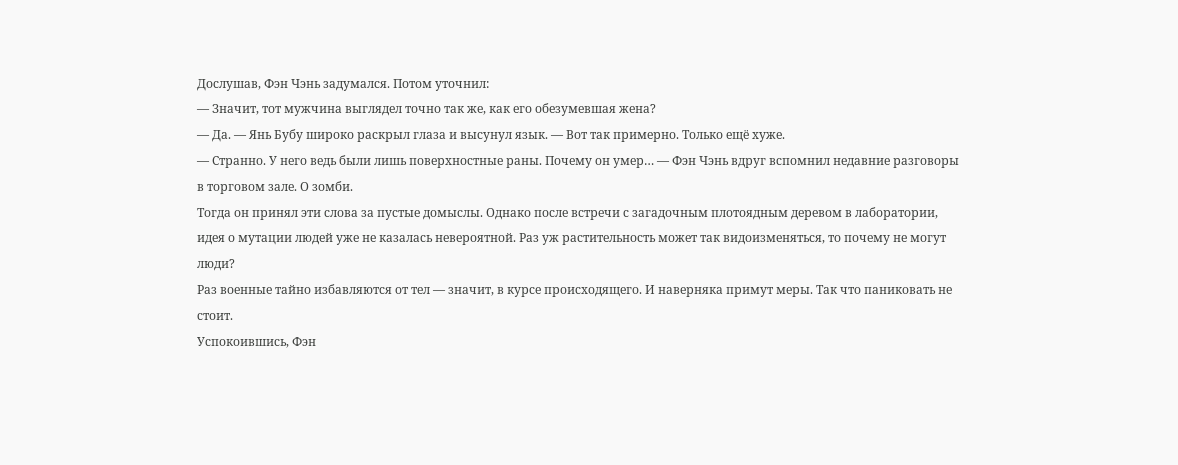Дослушав, Фэн Чэнь задумался. Потом уточнил:
— Значит, тот мужчина выглядел точно так же, как его обезумевшая жена?
— Да. — Янь Бубу широко раскрыл глаза и высунул язык. — Вот так примерно. Только ещё хуже.
— Странно. У него ведь были лишь поверхностные раны. Почему он умер… — Фэн Чэнь вдруг вспомнил недавние разговоры в торговом зале. О зомби.
Тогда он принял эти слова за пустые домыслы. Однако после встречи с загадочным плотоядным деревом в лаборатории, идея о мутации людей уже не казалась невероятной. Раз уж растительность может так видоизменяться, то почему не могут люди?
Раз военные тайно избавляются от тел — значит, в курсе происходящего. И наверняка примут меры. Так что паниковать не стоит.
Успокоившись, Фэн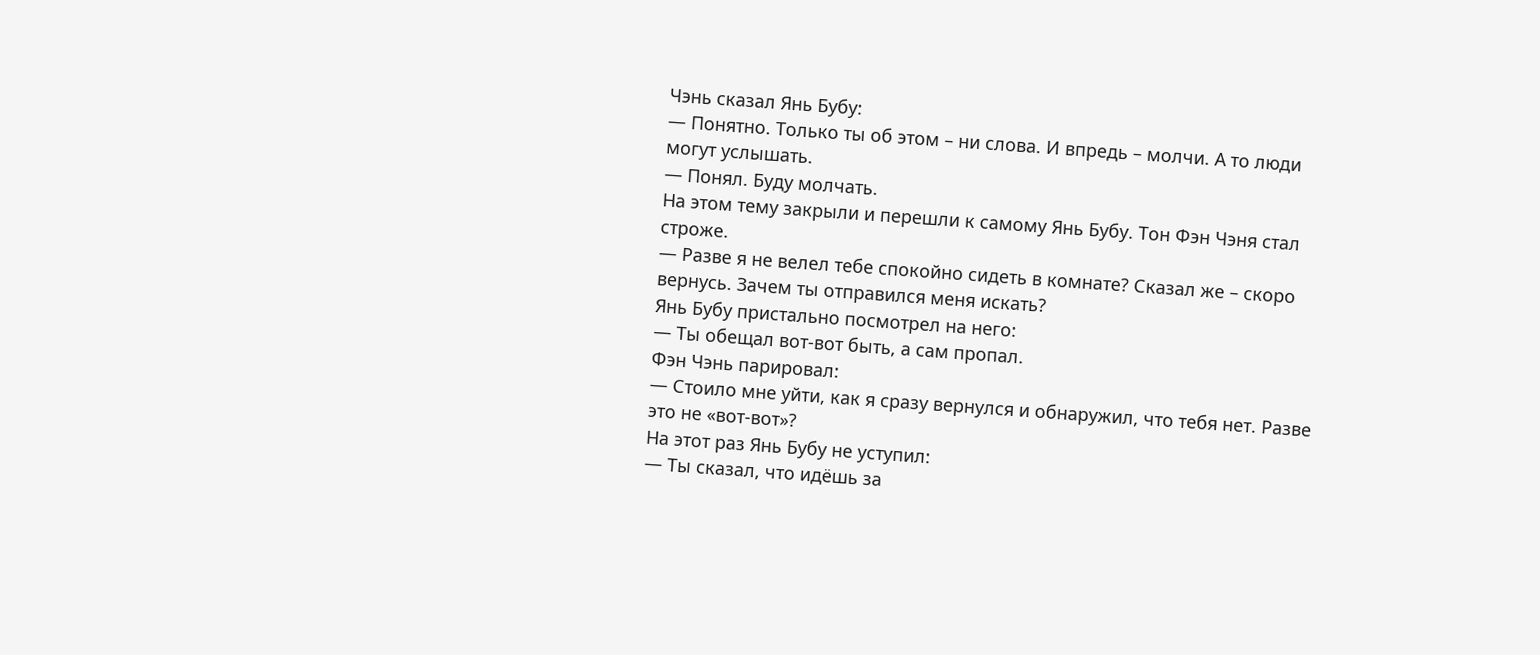Чэнь сказал Янь Бубу:
— Понятно. Только ты об этом – ни слова. И впредь – молчи. А то люди могут услышать.
— Понял. Буду молчать.
На этом тему закрыли и перешли к самому Янь Бубу. Тон Фэн Чэня стал строже.
— Разве я не велел тебе спокойно сидеть в комнате? Сказал же – скоро вернусь. Зачем ты отправился меня искать?
Янь Бубу пристально посмотрел на него:
— Ты обещал вот-вот быть, а сам пропал.
Фэн Чэнь парировал:
— Стоило мне уйти, как я сразу вернулся и обнаружил, что тебя нет. Разве это не «вот-вот»?
На этот раз Янь Бубу не уступил:
— Ты сказал, что идёшь за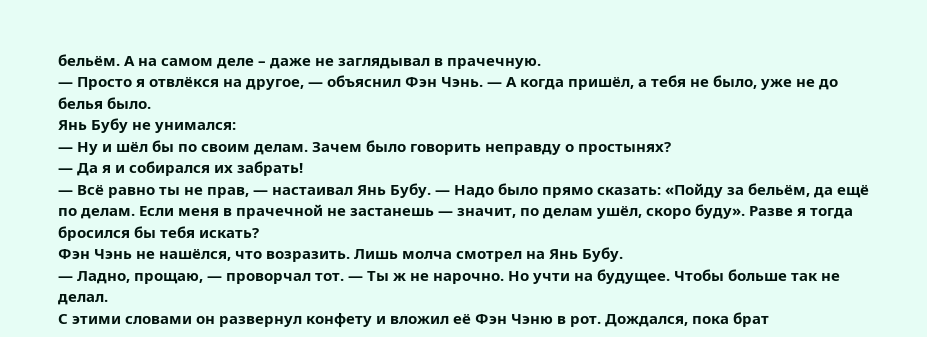бельём. А на самом деле – даже не заглядывал в прачечную.
— Просто я отвлёкся на другое, — объяснил Фэн Чэнь. — А когда пришёл, а тебя не было, уже не до белья было.
Янь Бубу не унимался:
— Ну и шёл бы по своим делам. Зачем было говорить неправду о простынях?
— Да я и собирался их забрать!
— Всё равно ты не прав, — настаивал Янь Бубу. — Надо было прямо сказать: «Пойду за бельём, да ещё по делам. Если меня в прачечной не застанешь — значит, по делам ушёл, скоро буду». Разве я тогда бросился бы тебя искать?
Фэн Чэнь не нашёлся, что возразить. Лишь молча смотрел на Янь Бубу.
— Ладно, прощаю, — проворчал тот. — Ты ж не нарочно. Но учти на будущее. Чтобы больше так не делал.
С этими словами он развернул конфету и вложил её Фэн Чэню в рот. Дождался, пока брат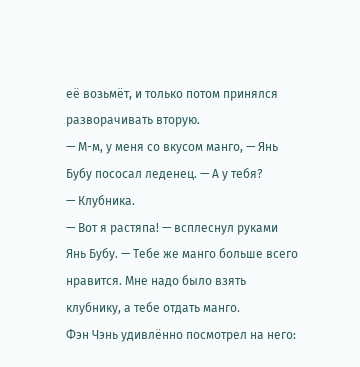её возьмёт, и только потом принялся разворачивать вторую.
— М-м, у меня со вкусом манго, — Янь Бубу пососал леденец. — А у тебя?
— Клубника.
— Вот я растяпа! — всплеснул руками Янь Бубу. — Тебе же манго больше всего нравится. Мне надо было взять клубнику, а тебе отдать манго.
Фэн Чэнь удивлённо посмотрел на него: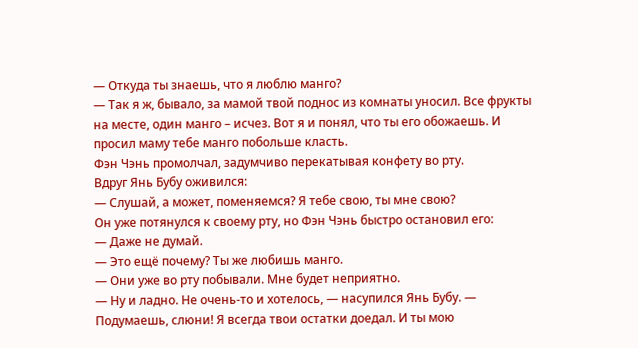— Откуда ты знаешь, что я люблю манго?
— Так я ж, бывало, за мамой твой поднос из комнаты уносил. Все фрукты на месте, один манго – исчез. Вот я и понял, что ты его обожаешь. И просил маму тебе манго побольше класть.
Фэн Чэнь промолчал, задумчиво перекатывая конфету во рту.
Вдруг Янь Бубу оживился:
— Слушай, а может, поменяемся? Я тебе свою, ты мне свою?
Он уже потянулся к своему рту, но Фэн Чэнь быстро остановил его:
— Даже не думай.
— Это ещё почему? Ты же любишь манго.
— Они уже во рту побывали. Мне будет неприятно.
— Ну и ладно. Не очень-то и хотелось, — насупился Янь Бубу. — Подумаешь, слюни! Я всегда твои остатки доедал. И ты мою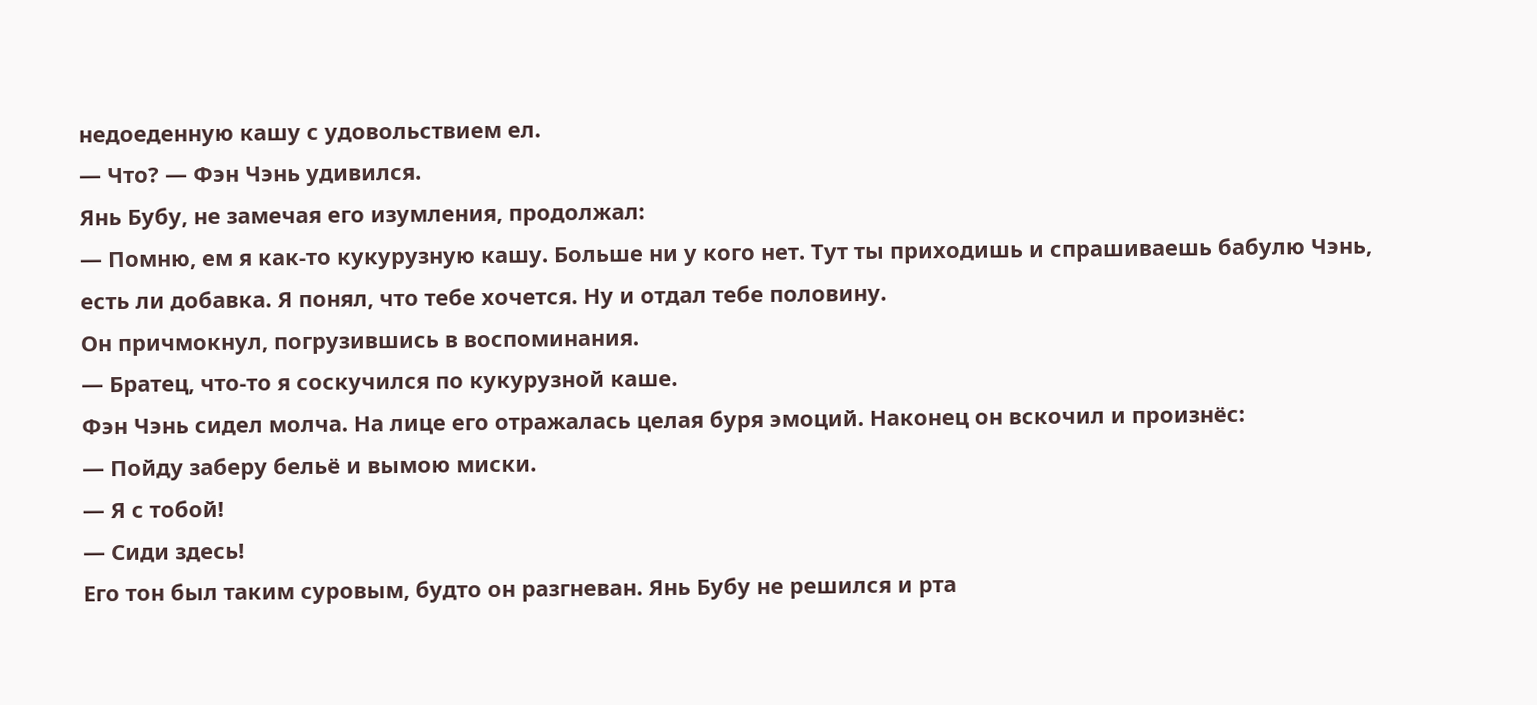недоеденную кашу с удовольствием ел.
— Что? — Фэн Чэнь удивился.
Янь Бубу, не замечая его изумления, продолжал:
— Помню, ем я как-то кукурузную кашу. Больше ни у кого нет. Тут ты приходишь и спрашиваешь бабулю Чэнь, есть ли добавка. Я понял, что тебе хочется. Ну и отдал тебе половину.
Он причмокнул, погрузившись в воспоминания.
— Братец, что-то я соскучился по кукурузной каше.
Фэн Чэнь сидел молча. На лице его отражалась целая буря эмоций. Наконец он вскочил и произнёс:
— Пойду заберу бельё и вымою миски.
— Я с тобой!
— Сиди здесь!
Его тон был таким суровым, будто он разгневан. Янь Бубу не решился и рта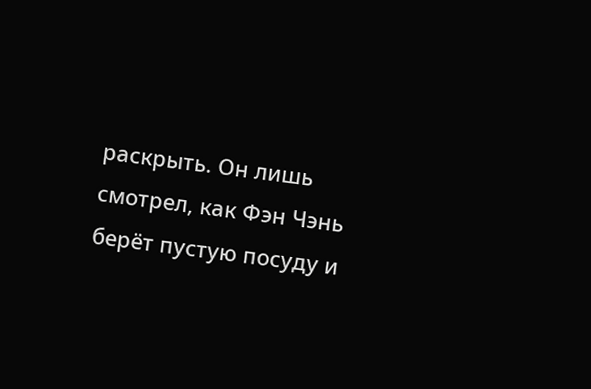раскрыть. Он лишь смотрел, как Фэн Чэнь берёт пустую посуду и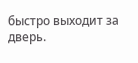быстро выходит за дверь.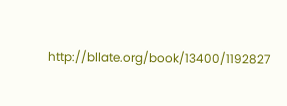http://bllate.org/book/13400/1192827